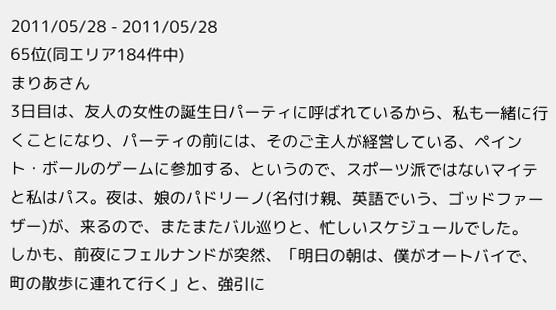2011/05/28 - 2011/05/28
65位(同エリア184件中)
まりあさん
3日目は、友人の女性の誕生日パーティに呼ばれているから、私も一緒に行くことになり、パーティの前には、そのご主人が経営している、ペイント・ボールのゲームに参加する、というので、スポーツ派ではないマイテと私はパス。夜は、娘のパドリーノ(名付け親、英語でいう、ゴッドファーザー)が、来るので、またまたバル巡りと、忙しいスケジュールでした。
しかも、前夜にフェルナンドが突然、「明日の朝は、僕がオートバイで、町の散歩に連れて行く」と、強引に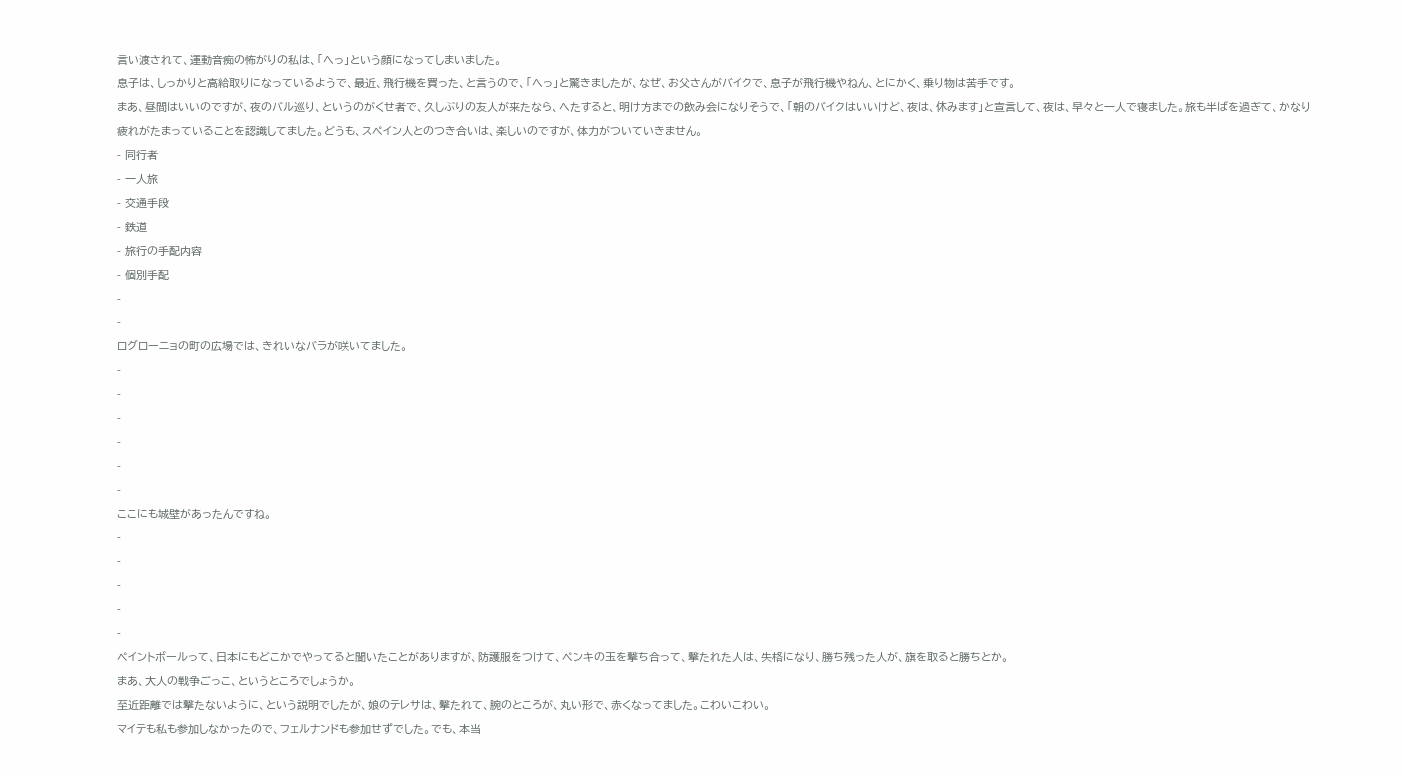言い渡されて、運動音痴の怖がりの私は、「へっ」という顔になってしまいました。
息子は、しっかりと高給取りになっているようで、最近、飛行機を買った、と言うので、「へっ」と驚きましたが、なぜ、お父さんがバイクで、息子が飛行機やねん、とにかく、乗り物は苦手です。
まあ、昼間はいいのですが、夜のバル巡り、というのがくせ者で、久しぶりの友人が来たなら、へたすると、明け方までの飲み会になりそうで、「朝のバイクはいいけど、夜は、休みます」と宣言して、夜は、早々と一人で寝ました。旅も半ばを過ぎて、かなり疲れがたまっていることを認識してました。どうも、スペイン人とのつき合いは、楽しいのですが、体力がついていきません。
- 同行者
- 一人旅
- 交通手段
- 鉄道
- 旅行の手配内容
- 個別手配
-
-
ログローニョの町の広場では、きれいなバラが咲いてました。
-
-
-
-
-
-
ここにも城壁があったんですね。
-
-
-
-
-
ペイントボールって、日本にもどこかでやってると聞いたことがありますが、防護服をつけて、ペンキの玉を撃ち合って、撃たれた人は、失格になり、勝ち残った人が、旗を取ると勝ちとか。
まあ、大人の戦争ごっこ、というところでしょうか。
至近距離では撃たないように、という説明でしたが、娘のテレサは、撃たれて、腕のところが、丸い形で、赤くなってました。こわいこわい。
マイテも私も参加しなかったので、フェルナンドも参加せずでした。でも、本当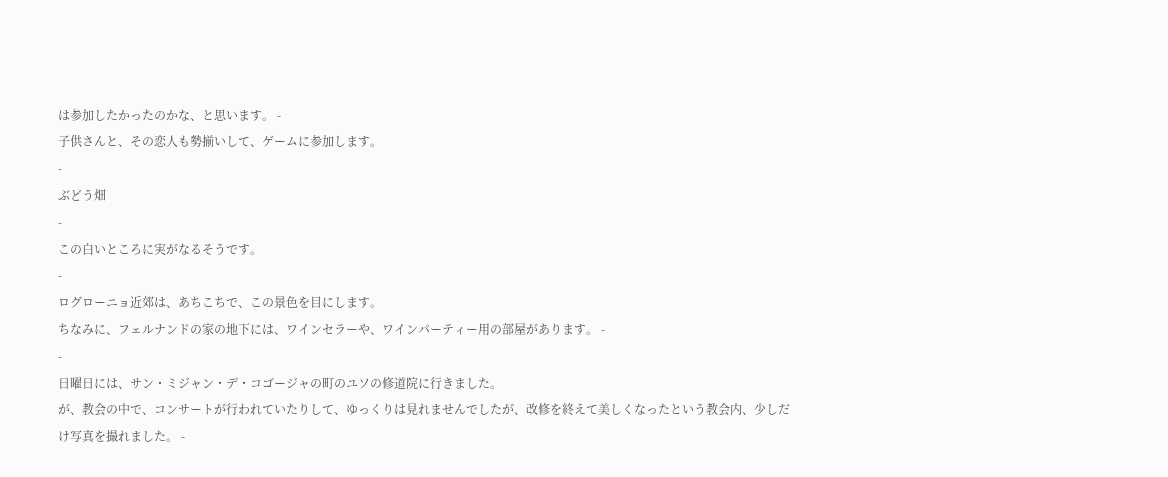は参加したかったのかな、と思います。 -
子供さんと、その恋人も勢揃いして、ゲームに参加します。
-
ぶどう畑
-
この白いところに実がなるそうです。
-
ログローニョ近郊は、あちこちで、この景色を目にします。
ちなみに、フェルナンドの家の地下には、ワインセラーや、ワインパーティー用の部屋があります。 -
-
日曜日には、サン・ミジャン・デ・コゴージャの町のユソの修道院に行きました。
が、教会の中で、コンサートが行われていたりして、ゆっくりは見れませんでしたが、改修を終えて美しくなったという教会内、少しだけ写真を撮れました。 -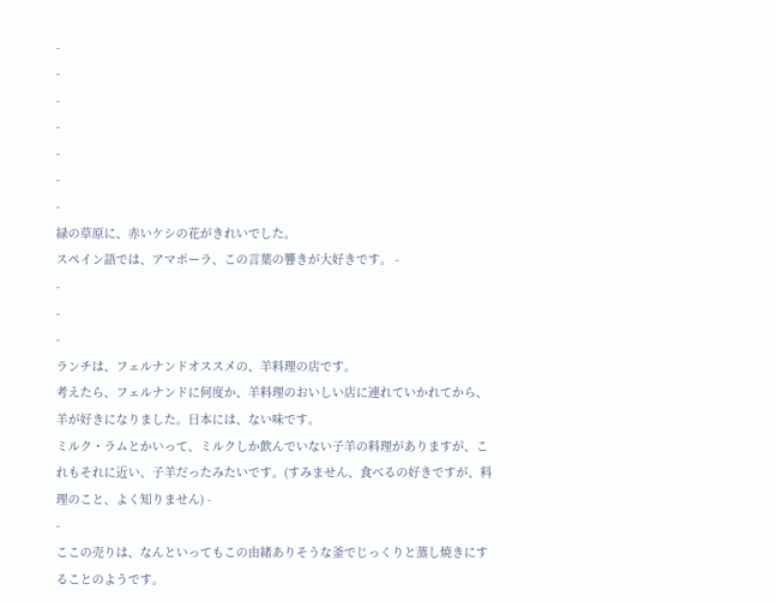-
-
-
-
-
-
-
緑の草原に、赤いケシの花がきれいでした。
スペイン語では、アマポーラ、この言葉の響きが大好きです。 -
-
-
-
ランチは、フェルナンドオススメの、羊料理の店です。
考えたら、フェルナンドに何度か、羊料理のおいしい店に連れていかれてから、羊が好きになりました。日本には、ない味です。
ミルク・ラムとかいって、ミルクしか飲んでいない子羊の料理がありますが、これもそれに近い、子羊だったみたいです。(すみません、食べるの好きですが、料理のこと、よく知りません) -
-
ここの売りは、なんといってもこの由緒ありそうな釜でじっくりと蒸し焼きにすることのようです。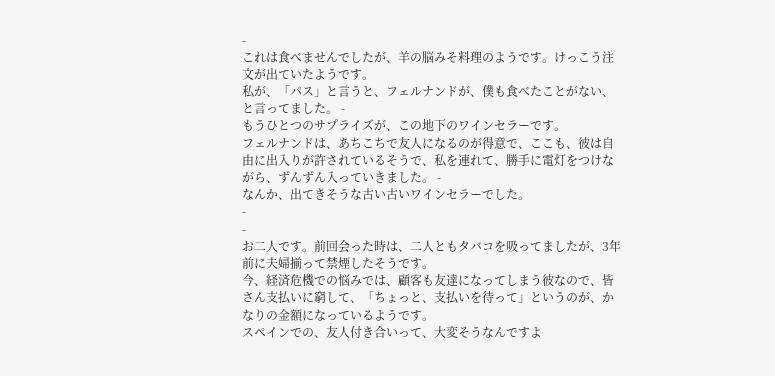-
これは食べませんでしたが、羊の脳みそ料理のようです。けっこう注文が出ていたようです。
私が、「パス」と言うと、フェルナンドが、僕も食べたことがない、と言ってました。 -
もうひとつのサプライズが、この地下のワインセラーです。
フェルナンドは、あちこちで友人になるのが得意で、ここも、彼は自由に出入りが許されているそうで、私を連れて、勝手に電灯をつけながら、ずんずん入っていきました。 -
なんか、出てきそうな古い古いワインセラーでした。
-
-
お二人です。前回会った時は、二人ともタバコを吸ってましたが、3年前に夫婦揃って禁煙したそうです。
今、経済危機での悩みでは、顧客も友達になってしまう彼なので、皆さん支払いに窮して、「ちょっと、支払いを待って」というのが、かなりの金額になっているようです。
スペインでの、友人付き合いって、大変そうなんですよ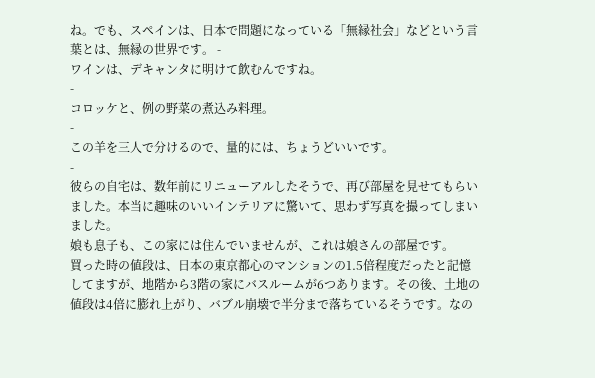ね。でも、スペインは、日本で問題になっている「無縁社会」などという言葉とは、無縁の世界です。 -
ワインは、デキャンタに明けて飲むんですね。
-
コロッケと、例の野菜の煮込み料理。
-
この羊を三人で分けるので、量的には、ちょうどいいです。
-
彼らの自宅は、数年前にリニューアルしたそうで、再び部屋を見せてもらいました。本当に趣味のいいインテリアに驚いて、思わず写真を撮ってしまいました。
娘も息子も、この家には住んでいませんが、これは娘さんの部屋です。
買った時の値段は、日本の東京都心のマンションの1.5倍程度だったと記憶してますが、地階から3階の家にバスルームが6つあります。その後、土地の値段は4倍に膨れ上がり、バブル崩壊で半分まで落ちているそうです。なの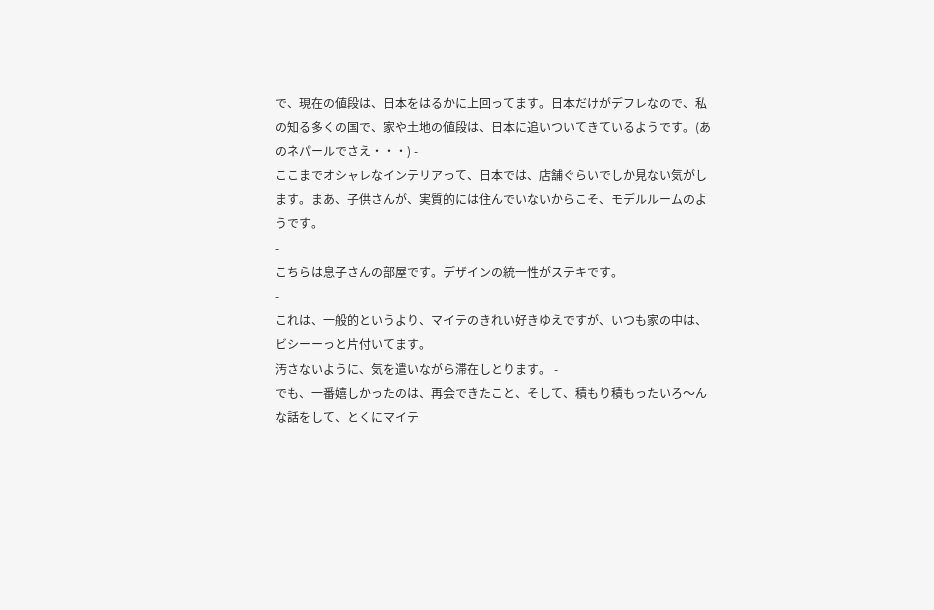で、現在の値段は、日本をはるかに上回ってます。日本だけがデフレなので、私の知る多くの国で、家や土地の値段は、日本に追いついてきているようです。(あのネパールでさえ・・・) -
ここまでオシャレなインテリアって、日本では、店舗ぐらいでしか見ない気がします。まあ、子供さんが、実質的には住んでいないからこそ、モデルルームのようです。
-
こちらは息子さんの部屋です。デザインの統一性がステキです。
-
これは、一般的というより、マイテのきれい好きゆえですが、いつも家の中は、ビシーーっと片付いてます。
汚さないように、気を遣いながら滞在しとります。 -
でも、一番嬉しかったのは、再会できたこと、そして、積もり積もったいろ〜んな話をして、とくにマイテ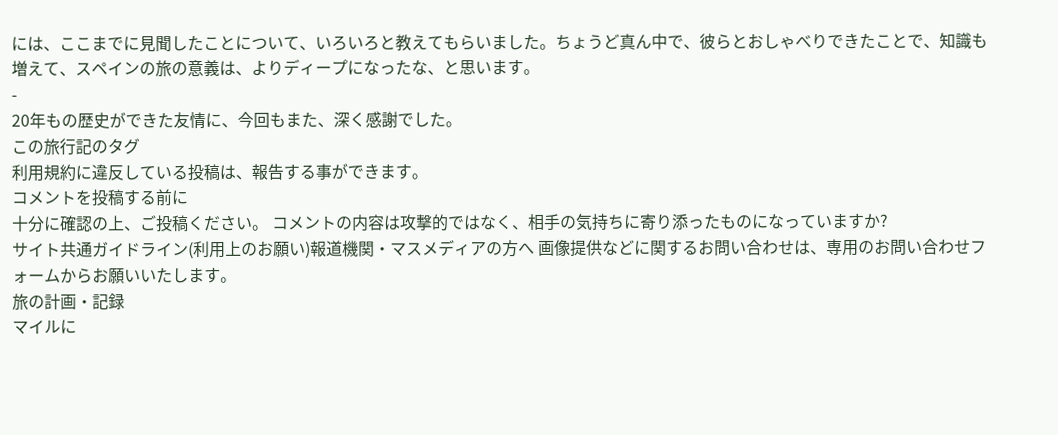には、ここまでに見聞したことについて、いろいろと教えてもらいました。ちょうど真ん中で、彼らとおしゃべりできたことで、知識も増えて、スペインの旅の意義は、よりディープになったな、と思います。
-
20年もの歴史ができた友情に、今回もまた、深く感謝でした。
この旅行記のタグ
利用規約に違反している投稿は、報告する事ができます。
コメントを投稿する前に
十分に確認の上、ご投稿ください。 コメントの内容は攻撃的ではなく、相手の気持ちに寄り添ったものになっていますか?
サイト共通ガイドライン(利用上のお願い)報道機関・マスメディアの方へ 画像提供などに関するお問い合わせは、専用のお問い合わせフォームからお願いいたします。
旅の計画・記録
マイルに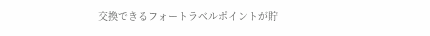交換できるフォートラベルポイントが貯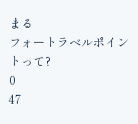まる
フォートラベルポイントって?
0
47